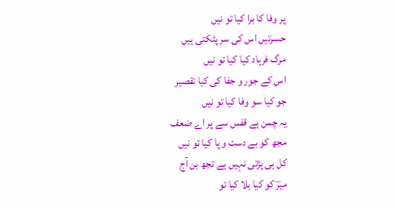پر وفا کا برا کیا تو نیں
حسرتیں اس کی سر پٹکتی ہیں
مرگ فرہاد کیا کیا تو نیں
اس کے جور و جفا کی کیا تقصیر
جو کیا سو وفا کیا تو نیں
یہ چمن ہے قفس سے پر اے ضعف
مجھ کو بے دست و پا کیا تو نیں
کل ہی پڑتی نہیں ہے تجھ بن آج
میرؔ کو کیا بلا کیا تو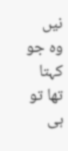نیں
وہ جو کہتا تھا تو ہی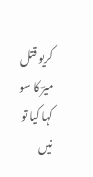کریو قتل
میرؔ کا سو کہا کیا تو نیں